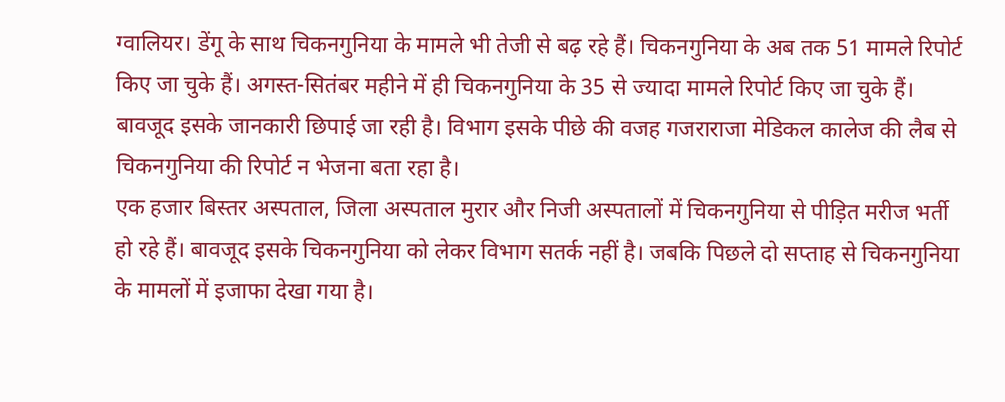ग्वालियर। डेंगू के साथ चिकनगुनिया के मामले भी तेजी से बढ़ रहे हैं। चिकनगुनिया के अब तक 51 मामले रिपोर्ट किए जा चुके हैं। अगस्त-सितंबर महीने में ही चिकनगुनिया के 35 से ज्यादा मामले रिपोर्ट किए जा चुके हैं। बावजूद इसके जानकारी छिपाई जा रही है। विभाग इसके पीछे की वजह गजराराजा मेडिकल कालेज की लैब से चिकनगुनिया की रिपोर्ट न भेजना बता रहा है।
एक हजार बिस्तर अस्पताल, जिला अस्पताल मुरार और निजी अस्पतालों में चिकनगुनिया से पीड़ित मरीज भर्ती हो रहे हैं। बावजूद इसके चिकनगुनिया को लेकर विभाग सतर्क नहीं है। जबकि पिछले दो सप्ताह से चिकनगुनिया के मामलों में इजाफा देखा गया है।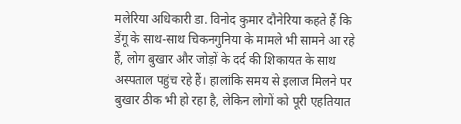मलेरिया अधिकारी डा. विनोद कुमार दौनेरिया कहते हैं कि डेंगू के साथ-साथ चिकनगुनिया के मामले भी सामने आ रहे हैं, लोग बुखार और जोड़ों के दर्द की शिकायत के साथ अस्पताल पहुंच रहे हैं। हालांकि समय से इलाज मिलने पर बुखार ठीक भी हो रहा है, लेकिन लोगों को पूरी एहतियात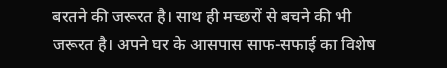बरतने की जरूरत है। साथ ही मच्छरों से बचने की भी जरूरत है। अपने घर के आसपास साफ-सफाई का विशेष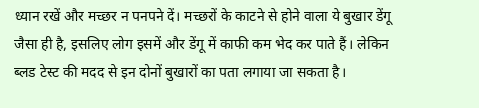ध्यान रखें और मच्छर न पनपने दें। मच्छरों के काटने से होने वाला ये बुखार डेंगू जैसा ही है, इसलिए लोग इसमें और डेंगू में काफी कम भेद कर पाते हैं। लेकिन ब्लड टेस्ट की मदद से इन दोनों बुखारों का पता लगाया जा सकता है।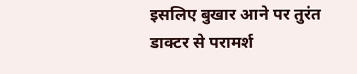इसलिए बुखार आने पर तुरंत डाक्टर से परामर्श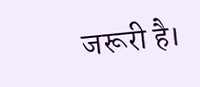जरूरी है।